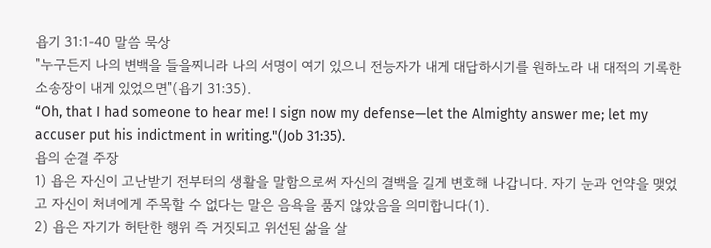욥기 31:1-40 말씀 묵상
"누구든지 나의 변백을 들을찌니라 나의 서명이 여기 있으니 전능자가 내게 대답하시기를 원하노라 내 대적의 기록한 소송장이 내게 있었으면"(욥기 31:35).
“Oh, that I had someone to hear me! I sign now my defense—let the Almighty answer me; let my accuser put his indictment in writing."(Job 31:35).
욥의 순결 주장
1) 욥은 자신이 고난받기 전부터의 생활을 말함으로써 자신의 결백을 길게 변호해 나갑니다. 자기 눈과 언약을 맺었고 자신이 처녀에게 주목할 수 없다는 말은 음욕을 품지 않았음을 의미합니다(1).
2) 욥은 자기가 허탄한 행위 즉 거짓되고 위선된 삶을 살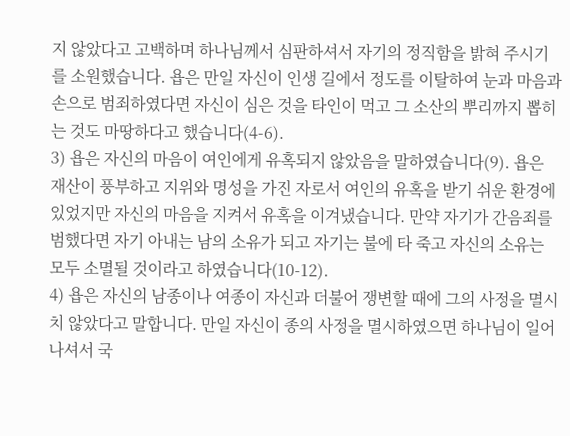지 않았다고 고백하며 하나님께서 심판하셔서 자기의 정직함을 밝혀 주시기를 소원했습니다. 욥은 만일 자신이 인생 길에서 정도를 이탈하여 눈과 마음과 손으로 범죄하였다면 자신이 심은 것을 타인이 먹고 그 소산의 뿌리까지 뽑히는 것도 마땅하다고 했습니다(4-6).
3) 욥은 자신의 마음이 여인에게 유혹되지 않았음을 말하였습니다(9). 욥은 재산이 풍부하고 지위와 명성을 가진 자로서 여인의 유혹을 받기 쉬운 환경에 있었지만 자신의 마음을 지켜서 유혹을 이겨냈습니다. 만약 자기가 간음죄를 범했다면 자기 아내는 남의 소유가 되고 자기는 불에 타 죽고 자신의 소유는 모두 소멸될 것이라고 하였습니다(10-12).
4) 욥은 자신의 남종이나 여종이 자신과 더불어 쟁변할 때에 그의 사정을 멸시치 않았다고 말합니다. 만일 자신이 종의 사정을 멸시하였으면 하나님이 일어나셔서 국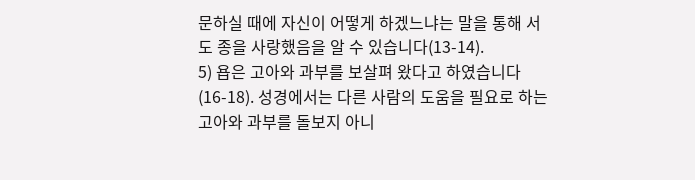문하실 때에 자신이 어떻게 하겠느냐는 말을 통해 서도 종을 사랑했음을 알 수 있습니다(13-14).
5) 욥은 고아와 과부를 보살펴 왔다고 하였습니다(16-18). 성경에서는 다른 사람의 도움을 필요로 하는 고아와 과부를 돌보지 아니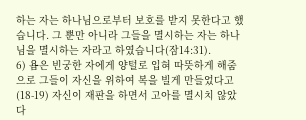하는 자는 하나님으로부터 보호를 받지 못한다고 했습니다. 그 뿐만 아니라 그들을 멸시하는 자는 하나님을 멸시하는 자라고 하였습니다(잠14:31).
6) 욥은 빈궁한 자에게 양털로 입혀 따뜻하게 해줌으로 그들이 자신을 위하여 복을 빌게 만들었다고(18-19) 자신이 재판을 하면서 고아를 멸시치 않았다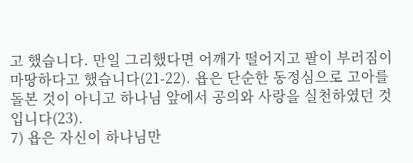고 했습니다. 만일 그리했다면 어깨가 떨어지고 팔이 부러짐이 마땅하다고 했습니다(21-22). 욥은 단순한 동정심으로 고아를 돌본 것이 아니고 하나님 앞에서 공의와 사랑을 실천하였던 것입니다(23).
7) 욥은 자신이 하나님만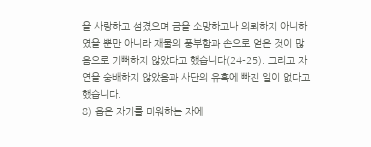을 사랑하고 섬겼으며 금을 소망하고나 의뢰하지 아니하였을 뿐만 아니라 재물의 풍부함과 손으로 얻은 것이 많음으로 기뻐하지 않았다고 했습니다(24-25). 그리고 자연을 숭배하지 않았음과 사단의 유혹에 빠진 일이 없다고 했습니다.
8) 욥은 자기를 미워하는 자에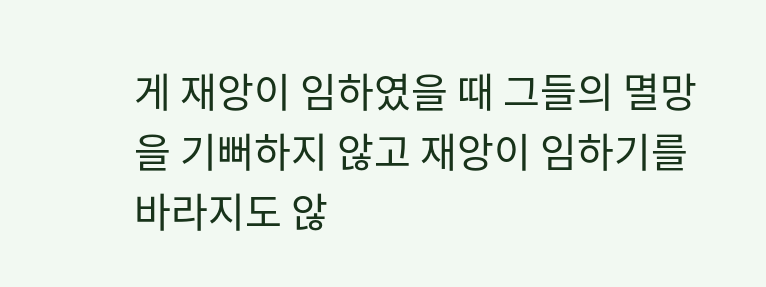게 재앙이 임하였을 때 그들의 멸망을 기뻐하지 않고 재앙이 임하기를 바라지도 않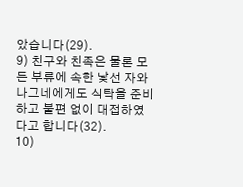았습니다(29).
9) 친구와 친족은 물론 모든 부류에 속한 낯선 자와 나그네에게도 식탁을 준비하고 불편 없이 대접하였다고 합니다(32).
10)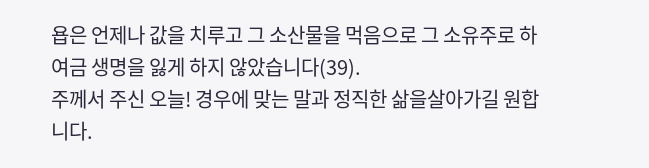욥은 언제나 값을 치루고 그 소산물을 먹음으로 그 소유주로 하여금 생명을 잃게 하지 않았습니다(39).
주께서 주신 오늘! 경우에 맞는 말과 정직한 삶을살아가길 원합니다.